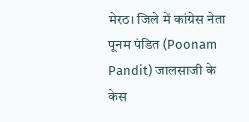मेरठ। जिले में कांग्रेस नेता पूनम पंडित (Poonam Pandit) जालसाजी के केस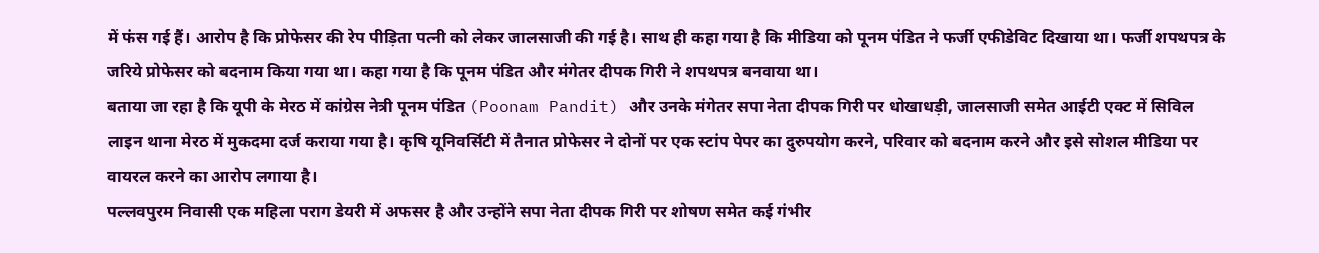में फंस गई हैं। आरोप है कि प्रोफेसर की रेप पीड़िता पत्नी को लेकर जालसाजी की गई है। साथ ही कहा गया है कि मीडिया को पूनम पंडित ने फर्जी एफीडेविट दिखाया था। फर्जी शपथपत्र के जरिये प्रोफेसर को बदनाम किया गया था। कहा गया है कि पूनम पंडित और मंगेतर दीपक गिरी ने शपथपत्र बनवाया था।
बताया जा रहा है कि यूपी के मेरठ में कांग्रेस नेत्री पूनम पंडित (Poonam Pandit) और उनके मंगेतर सपा नेता दीपक गिरी पर धोखाधड़ी, जालसाजी समेत आईटी एक्ट में सिविल लाइन थाना मेरठ में मुकदमा दर्ज कराया गया है। कृषि यूनिवर्सिटी में तैनात प्रोफेसर ने दोनों पर एक स्टांप पेपर का दुरुपयोग करने, परिवार को बदनाम करने और इसे सोशल मीडिया पर वायरल करने का आरोप लगाया है।
पल्लवपुरम निवासी एक महिला पराग डेयरी में अफसर है और उन्होंने सपा नेता दीपक गिरी पर शोषण समेत कई गंभीर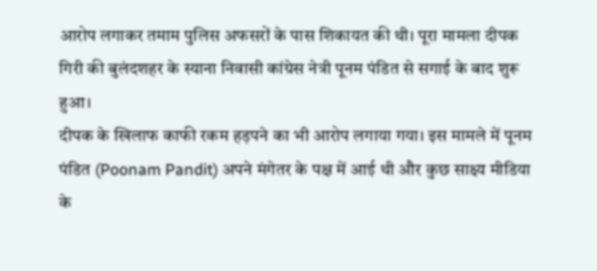आरोप लगाकर तमाम पुलिस अफसरों के पास शिकायत की थी। पूरा मामला दीपक गिरी की बुलंदशहर के स्याना निवासी कांग्रेस नेत्री पूनम पंडित से सगाई के बाद शुरू हुआ।
दीपक के खिलाफ काफी रकम हड़पने का भी आरोप लगाया गया। इस मामले में पूनम पंडित (Poonam Pandit) अपने मंगेतर के पक्ष में आई थी और कुछ साक्ष्य मीडिया के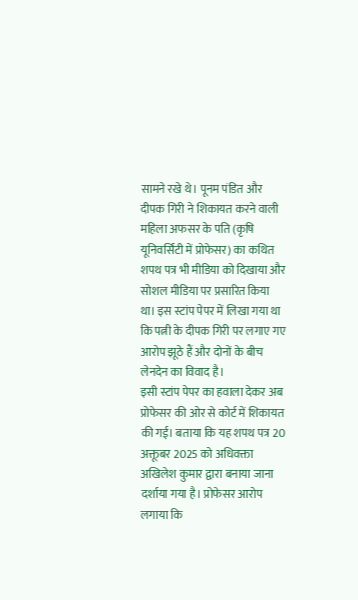सामने रखे थे। पूनम पंडित और दीपक गिरी ने शिकायत करने वाली महिला अफसर के पति (कृषि यूनिवर्सिटी में प्रोफेसर) का कथित शपथ पत्र भी मीडिया को दिखाया और सोशल मीडिया पर प्रसारित किया था। इस स्टांप पेपर में लिखा गया था कि पत्नी के दीपक गिरी पर लगाए गए आरोप झूठे हैं और दोनों के बीच लेनदेन का विवाद है।
इसी स्टांप पेपर का हवाला देकर अब प्रोफेसर की ओर से कोर्ट में शिकायत की गई। बताया कि यह शपथ पत्र 20 अक्तूबर 2025 को अधिवक्ता अखिलेश कुमार द्वारा बनाया जाना दर्शाया गया है। प्रोफेसर आरोप लगाया कि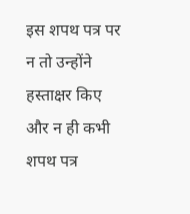इस शपथ पत्र पर न तो उन्होंने हस्ताक्षर किए और न ही कभी शपथ पत्र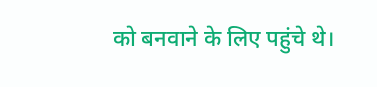को बनवाने के लिए पहुंचे थे।